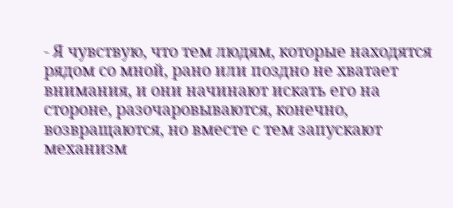- Я чувствую, что тем людям, которые находятся рядом со мной, рано или поздно не хватает внимания, и они начинают искать его на стороне, разочаровываются, конечно, возвращаются, но вместе с тем запускают механизм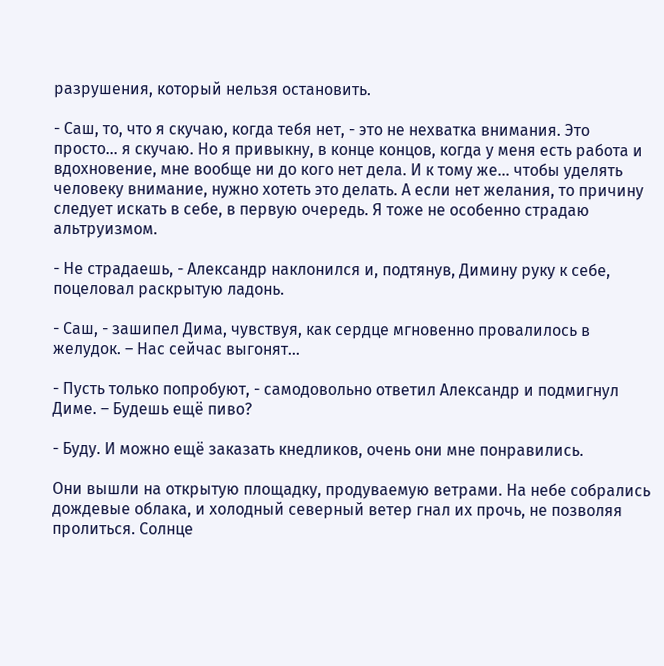разрушения, который нельзя остановить.

- Саш, то, что я скучаю, когда тебя нет, - это не нехватка внимания. Это просто… я скучаю. Но я привыкну, в конце концов, когда у меня есть работа и вдохновение, мне вообще ни до кого нет дела. И к тому же… чтобы уделять человеку внимание, нужно хотеть это делать. А если нет желания, то причину следует искать в себе, в первую очередь. Я тоже не особенно страдаю альтруизмом.

- Не страдаешь, - Александр наклонился и, подтянув, Димину руку к себе, поцеловал раскрытую ладонь.

- Саш, - зашипел Дима, чувствуя, как сердце мгновенно провалилось в желудок. – Нас сейчас выгонят…

- Пусть только попробуют, - самодовольно ответил Александр и подмигнул Диме. – Будешь ещё пиво?

- Буду. И можно ещё заказать кнедликов, очень они мне понравились.

Они вышли на открытую площадку, продуваемую ветрами. На небе собрались дождевые облака, и холодный северный ветер гнал их прочь, не позволяя пролиться. Солнце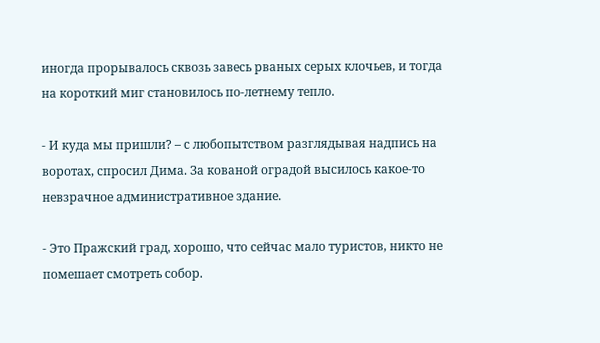иногда прорывалось сквозь завесь рваных серых клочьев, и тогда на короткий миг становилось по-летнему тепло.

- И куда мы пришли? – с любопытством разглядывая надпись на воротах, спросил Дима. За кованой оградой высилось какое-то невзрачное административное здание.

- Это Пражский град, хорошо, что сейчас мало туристов, никто не помешает смотреть собор.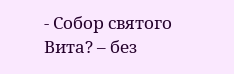- Собор святого Вита? – без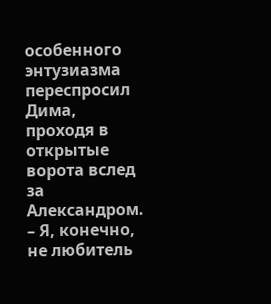особенного энтузиазма переспросил Дима, проходя в открытые ворота вслед за Александром. – Я, конечно, не любитель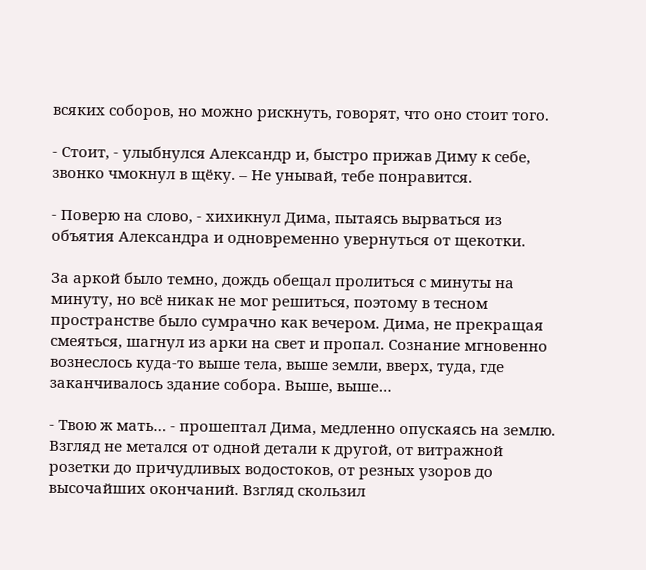всяких соборов, но можно рискнуть, говорят, что оно стоит того.

- Стоит, - улыбнулся Александр и, быстро прижав Диму к себе, звонко чмокнул в щёку. – Не унывай, тебе понравится.

- Поверю на слово, - хихикнул Дима, пытаясь вырваться из объятия Александра и одновременно увернуться от щекотки.

За аркой было темно, дождь обещал пролиться с минуты на минуту, но всё никак не мог решиться, поэтому в тесном пространстве было сумрачно как вечером. Дима, не прекращая смеяться, шагнул из арки на свет и пропал. Сознание мгновенно вознеслось куда-то выше тела, выше земли, вверх, туда, где заканчивалось здание собора. Выше, выше…

- Твою ж мать… - прошептал Дима, медленно опускаясь на землю. Взгляд не метался от одной детали к другой, от витражной розетки до причудливых водостоков, от резных узоров до высочайших окончаний. Взгляд скользил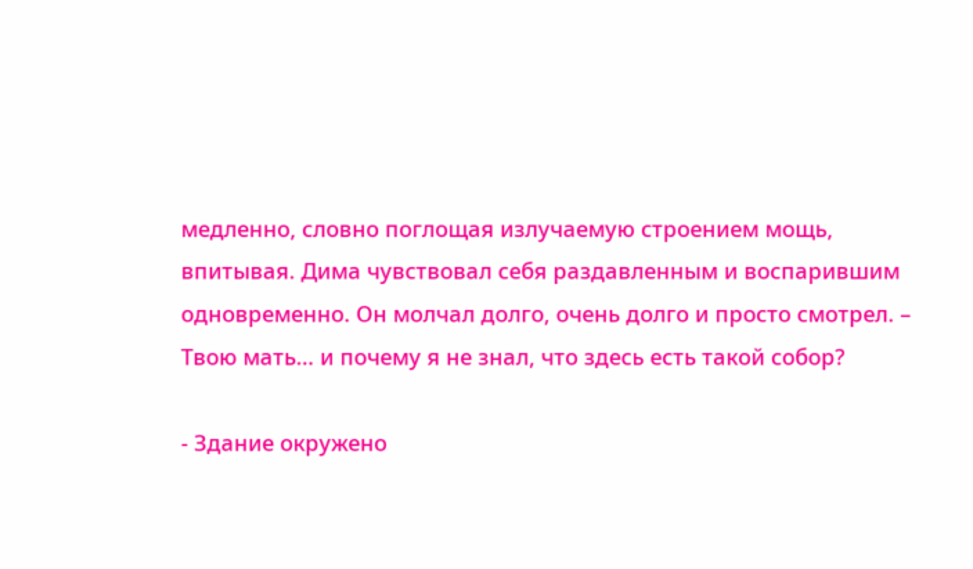медленно, словно поглощая излучаемую строением мощь, впитывая. Дима чувствовал себя раздавленным и воспарившим одновременно. Он молчал долго, очень долго и просто смотрел. – Твою мать… и почему я не знал, что здесь есть такой собор?

- Здание окружено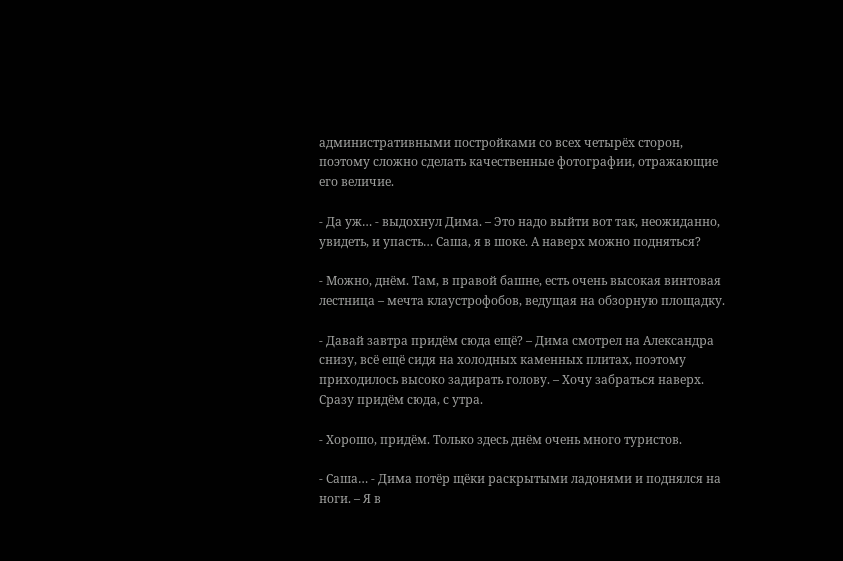административными постройками со всех четырёх сторон, поэтому сложно сделать качественные фотографии, отражающие его величие.

- Да уж… - выдохнул Дима. – Это надо выйти вот так, неожиданно, увидеть, и упасть… Саша, я в шоке. А наверх можно подняться?

- Можно, днём. Там, в правой башне, есть очень высокая винтовая лестница – мечта клаустрофобов, ведущая на обзорную площадку.

- Давай завтра придём сюда ещё? – Дима смотрел на Александра снизу, всё ещё сидя на холодных каменных плитах, поэтому приходилось высоко задирать голову. – Хочу забраться наверх. Сразу придём сюда, с утра.

- Хорошо, придём. Только здесь днём очень много туристов.

- Саша… - Дима потёр щёки раскрытыми ладонями и поднялся на ноги. – Я в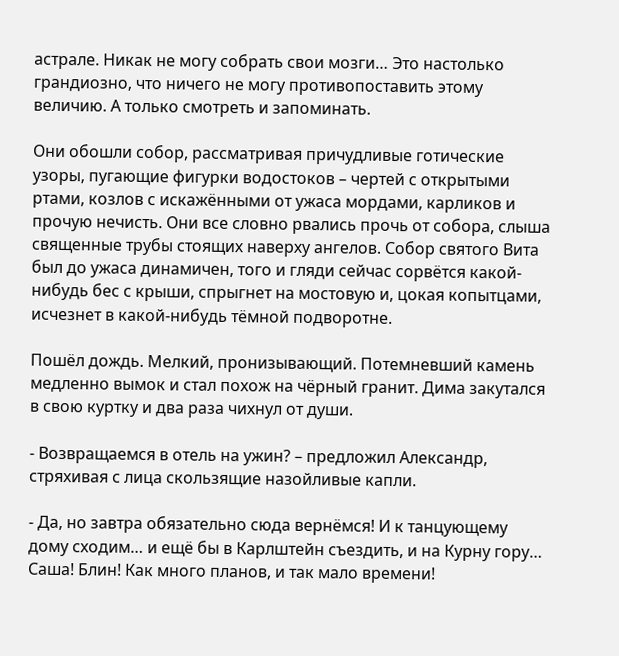астрале. Никак не могу собрать свои мозги… Это настолько грандиозно, что ничего не могу противопоставить этому величию. А только смотреть и запоминать.

Они обошли собор, рассматривая причудливые готические узоры, пугающие фигурки водостоков – чертей с открытыми ртами, козлов с искажёнными от ужаса мордами, карликов и прочую нечисть. Они все словно рвались прочь от собора, слыша священные трубы стоящих наверху ангелов. Собор святого Вита был до ужаса динамичен, того и гляди сейчас сорвётся какой-нибудь бес с крыши, спрыгнет на мостовую и, цокая копытцами, исчезнет в какой-нибудь тёмной подворотне.

Пошёл дождь. Мелкий, пронизывающий. Потемневший камень медленно вымок и стал похож на чёрный гранит. Дима закутался в свою куртку и два раза чихнул от души.

- Возвращаемся в отель на ужин? – предложил Александр, стряхивая с лица скользящие назойливые капли.

- Да, но завтра обязательно сюда вернёмся! И к танцующему дому сходим… и ещё бы в Карлштейн съездить, и на Курну гору… Саша! Блин! Как много планов, и так мало времени!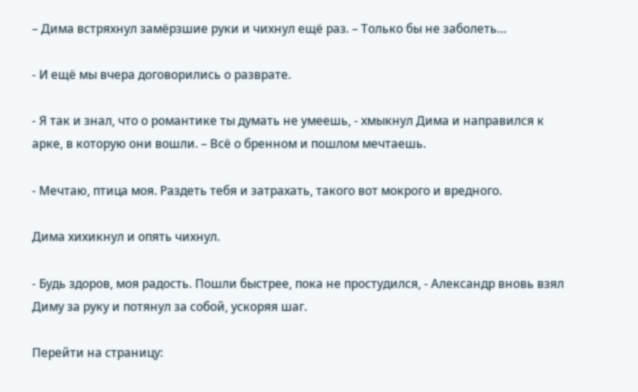– Дима встряхнул замёрзшие руки и чихнул ещё раз. – Только бы не заболеть…

- И ещё мы вчера договорились о разврате.

- Я так и знал, что о романтике ты думать не умеешь, - хмыкнул Дима и направился к арке, в которую они вошли. – Всё о бренном и пошлом мечтаешь.

- Мечтаю, птица моя. Раздеть тебя и затрахать, такого вот мокрого и вредного.

Дима хихикнул и опять чихнул.

- Будь здоров, моя радость. Пошли быстрее, пока не простудился, - Александр вновь взял Диму за руку и потянул за собой, ускоряя шаг.

Перейти на страницу: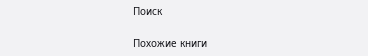Поиск

Похожие книги